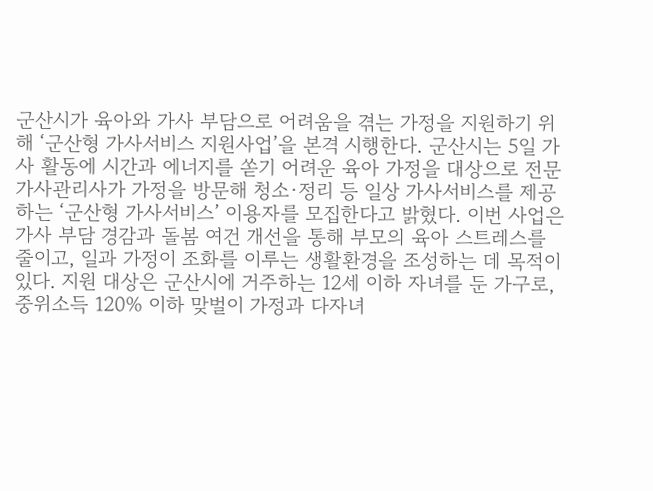군산시가 육아와 가사 부담으로 어려움을 겪는 가정을 지원하기 위해 ‘군산형 가사서비스 지원사업’을 본격 시행한다. 군산시는 5일 가사 활동에 시간과 에너지를 쏟기 어려운 육아 가정을 대상으로 전문 가사관리사가 가정을 방문해 청소·정리 등 일상 가사서비스를 제공하는 ‘군산형 가사서비스’ 이용자를 모집한다고 밝혔다. 이번 사업은 가사 부담 경감과 돌봄 여건 개선을 통해 부모의 육아 스트레스를 줄이고, 일과 가정이 조화를 이루는 생활환경을 조성하는 데 목적이 있다. 지원 대상은 군산시에 거주하는 12세 이하 자녀를 둔 가구로, 중위소득 120% 이하 맞벌이 가정과 다자녀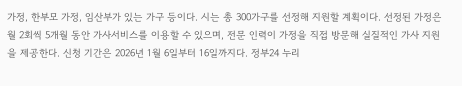가정, 한부모 가정, 임산부가 있는 가구 등이다. 시는 총 300가구를 선정해 지원할 계획이다. 선정된 가정은 월 2회씩 5개월 동안 가사서비스를 이용할 수 있으며, 전문 인력이 가정을 직접 방문해 실질적인 가사 지원을 제공한다. 신청 기간은 2026년 1월 6일부터 16일까지다. 정부24 누리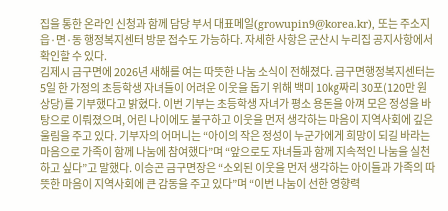집을 통한 온라인 신청과 함께 담당 부서 대표메일(growupin9@korea.kr), 또는 주소지 읍·면·동 행정복지센터 방문 접수도 가능하다. 자세한 사항은 군산시 누리집 공지사항에서 확인할 수 있다.
김제시 금구면에 2026년 새해를 여는 따뜻한 나눔 소식이 전해졌다. 금구면행정복지센터는 5일 한 가정의 초등학생 자녀들이 어려운 이웃을 돕기 위해 백미 10㎏짜리 30포(120만 원 상당)를 기부했다고 밝혔다. 이번 기부는 초등학생 자녀가 평소 용돈을 아껴 모은 정성을 바탕으로 이뤄졌으며, 어린 나이에도 불구하고 이웃을 먼저 생각하는 마음이 지역사회에 깊은 울림을 주고 있다. 기부자의 어머니는 “아이의 작은 정성이 누군가에게 희망이 되길 바라는 마음으로 가족이 함께 나눔에 참여했다”며 “앞으로도 자녀들과 함께 지속적인 나눔을 실천하고 싶다”고 말했다. 이승곤 금구면장은 “소외된 이웃을 먼저 생각하는 아이들과 가족의 따뜻한 마음이 지역사회에 큰 감동을 주고 있다”며 “이번 나눔이 선한 영향력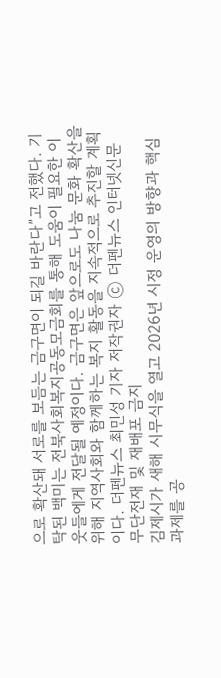으로 확산돼 서로를 보듬는 금구면이 되길 바란다”고 전했다. 기탁된 백미는 전북사회복지공동모금회를 통해 도움이 필요한 이웃들에게 전달될 예정이다. 금구면은 앞으로도 나눔 문화 확산을 위해 지역사회와 함께하는 복지 활동을 지속적으로 추진할 계획이다. 더펜뉴스 최민성 기자 저작권자 ⓒ 더펜뉴스 인터넷신문 무단전재 및 재배포 금지
김제시가 새해 시무식을 열고 2026년 시정 운영의 방향과 핵심 과제를 공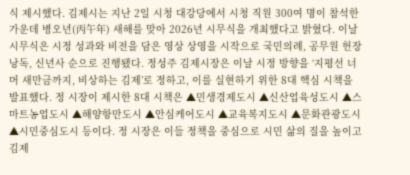식 제시했다. 김제시는 지난 2일 시청 대강당에서 시청 직원 300여 명이 참석한 가운데 병오년(丙午年) 새해를 맞아 2026년 시무식을 개최했다고 밝혔다. 이날 시무식은 시정 성과와 비전을 담은 영상 상영을 시작으로 국민의례, 공무원 헌장 낭독, 신년사 순으로 진행됐다. 정성주 김제시장은 이날 시정 방향을 ‘지평선 너머 새만금까지, 비상하는 김제’로 정하고, 이를 실현하기 위한 8대 핵심 시책을 발표했다. 정 시장이 제시한 8대 시책은 ▲민생경제도시 ▲신산업육성도시 ▲스마트농업도시 ▲해양항만도시 ▲안심케어도시 ▲교육복지도시 ▲문화관광도시 ▲시민중심도시 등이다. 정 시장은 이들 정책을 중심으로 시민 삶의 질을 높이고 김제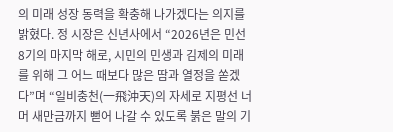의 미래 성장 동력을 확충해 나가겠다는 의지를 밝혔다. 정 시장은 신년사에서 “2026년은 민선 8기의 마지막 해로, 시민의 민생과 김제의 미래를 위해 그 어느 때보다 많은 땀과 열정을 쏟겠다”며 “일비충천(一飛沖天)의 자세로 지평선 너머 새만금까지 뻗어 나갈 수 있도록 붉은 말의 기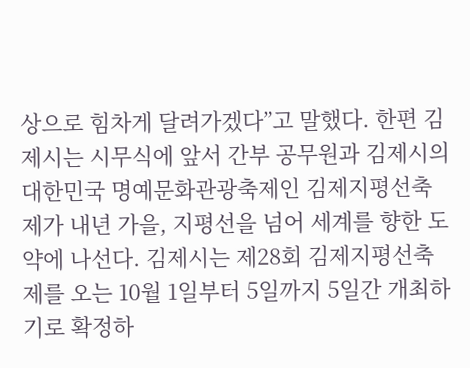상으로 힘차게 달려가겠다”고 말했다. 한편 김제시는 시무식에 앞서 간부 공무원과 김제시의
대한민국 명예문화관광축제인 김제지평선축제가 내년 가을, 지평선을 넘어 세계를 향한 도약에 나선다. 김제시는 제28회 김제지평선축제를 오는 10월 1일부터 5일까지 5일간 개최하기로 확정하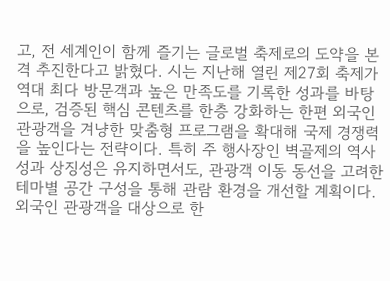고, 전 세계인이 함께 즐기는 글로벌 축제로의 도약을 본격 추진한다고 밝혔다. 시는 지난해 열린 제27회 축제가 역대 최다 방문객과 높은 만족도를 기록한 성과를 바탕으로, 검증된 핵심 콘텐츠를 한층 강화하는 한편 외국인 관광객을 겨냥한 맞춤형 프로그램을 확대해 국제 경쟁력을 높인다는 전략이다. 특히 주 행사장인 벽골제의 역사성과 상징성은 유지하면서도, 관광객 이동 동선을 고려한 테마별 공간 구성을 통해 관람 환경을 개선할 계획이다. 외국인 관광객을 대상으로 한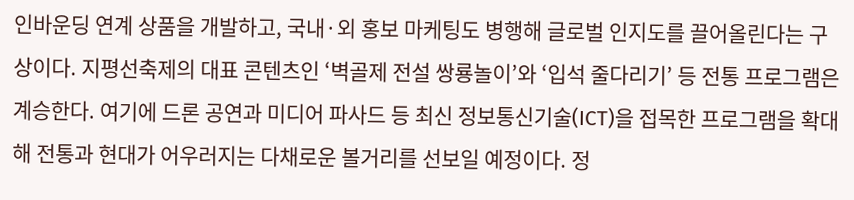인바운딩 연계 상품을 개발하고, 국내·외 홍보 마케팅도 병행해 글로벌 인지도를 끌어올린다는 구상이다. 지평선축제의 대표 콘텐츠인 ‘벽골제 전설 쌍룡놀이’와 ‘입석 줄다리기’ 등 전통 프로그램은 계승한다. 여기에 드론 공연과 미디어 파사드 등 최신 정보통신기술(ICT)을 접목한 프로그램을 확대해 전통과 현대가 어우러지는 다채로운 볼거리를 선보일 예정이다. 정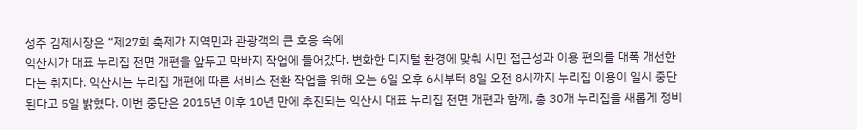성주 김제시장은 “제27회 축제가 지역민과 관광객의 큰 호응 속에
익산시가 대표 누리집 전면 개편을 앞두고 막바지 작업에 들어갔다. 변화한 디지털 환경에 맞춰 시민 접근성과 이용 편의를 대폭 개선한다는 취지다. 익산시는 누리집 개편에 따른 서비스 전환 작업을 위해 오는 6일 오후 6시부터 8일 오전 8시까지 누리집 이용이 일시 중단된다고 5일 밝혔다. 이번 중단은 2015년 이후 10년 만에 추진되는 익산시 대표 누리집 전면 개편과 함께, 총 30개 누리집을 새롭게 정비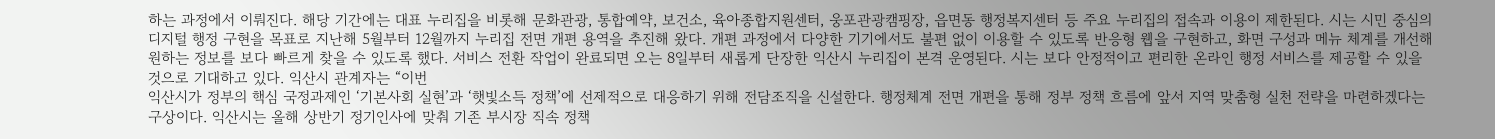하는 과정에서 이뤄진다. 해당 기간에는 대표 누리집을 비롯해 문화관광, 통합예약, 보건소, 육아종합지원센터, 웅포관광캠핑장, 읍면동 행정복지센터 등 주요 누리집의 접속과 이용이 제한된다. 시는 시민 중심의 디지털 행정 구현을 목표로 지난해 5월부터 12월까지 누리집 전면 개편 용역을 추진해 왔다. 개편 과정에서 다양한 기기에서도 불편 없이 이용할 수 있도록 반응형 웹을 구현하고, 화면 구성과 메뉴 체계를 개선해 원하는 정보를 보다 빠르게 찾을 수 있도록 했다. 서비스 전환 작업이 완료되면 오는 8일부터 새롭게 단장한 익산시 누리집이 본격 운영된다. 시는 보다 안정적이고 편리한 온라인 행정 서비스를 제공할 수 있을 것으로 기대하고 있다. 익산시 관계자는 “이번
익산시가 정부의 핵심 국정과제인 ‘기본사회 실현’과 ‘햇빛소득 정책’에 선제적으로 대응하기 위해 전담조직을 신설한다. 행정체계 전면 개편을 통해 정부 정책 흐름에 앞서 지역 맞춤형 실천 전략을 마련하겠다는 구상이다. 익산시는 올해 상반기 정기인사에 맞춰 기존 부시장 직속 정책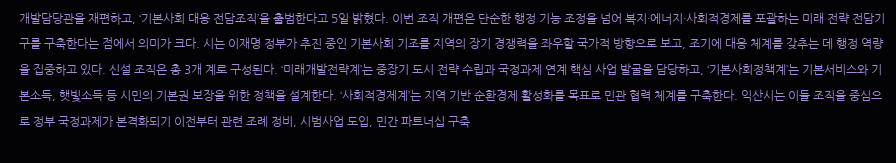개발담당관을 재편하고, ‘기본사회 대응 전담조직’을 출범한다고 5일 밝혔다. 이번 조직 개편은 단순한 행정 기능 조정을 넘어 복지·에너지·사회적경제를 포괄하는 미래 전략 전담기구를 구축한다는 점에서 의미가 크다. 시는 이재명 정부가 추진 중인 기본사회 기조를 지역의 장기 경쟁력을 좌우할 국가적 방향으로 보고, 조기에 대응 체계를 갖추는 데 행정 역량을 집중하고 있다. 신설 조직은 총 3개 계로 구성된다. ‘미래개발전략계’는 중장기 도시 전략 수립과 국정과제 연계 핵심 사업 발굴을 담당하고, ‘기본사회정책계’는 기본서비스와 기본소득, 햇빛소득 등 시민의 기본권 보장을 위한 정책을 설계한다. ‘사회적경제계’는 지역 기반 순환경제 활성화를 목표로 민관 협력 체계를 구축한다. 익산시는 이들 조직을 중심으로 정부 국정과제가 본격화되기 이전부터 관련 조례 정비, 시범사업 도입, 민간 파트너십 구축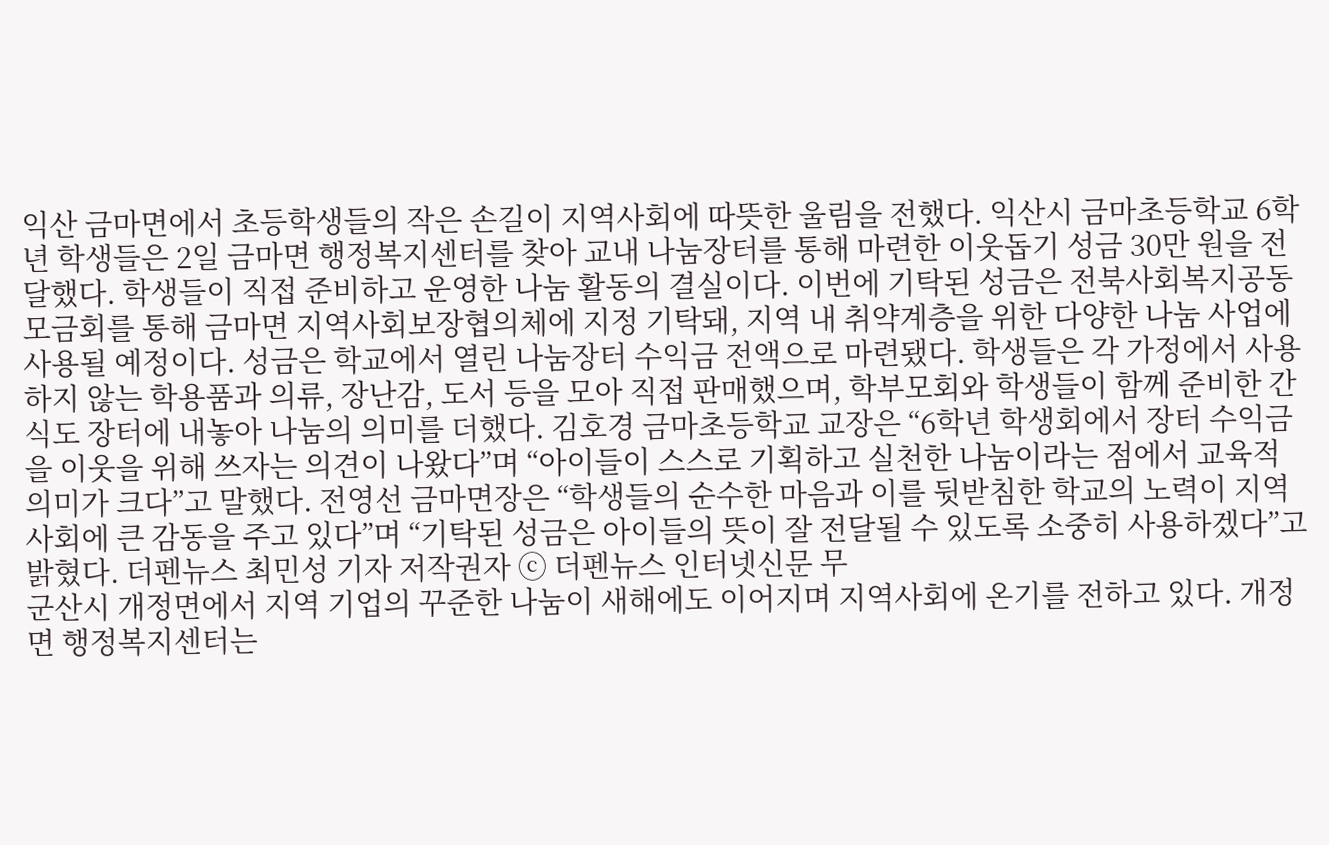익산 금마면에서 초등학생들의 작은 손길이 지역사회에 따뜻한 울림을 전했다. 익산시 금마초등학교 6학년 학생들은 2일 금마면 행정복지센터를 찾아 교내 나눔장터를 통해 마련한 이웃돕기 성금 30만 원을 전달했다. 학생들이 직접 준비하고 운영한 나눔 활동의 결실이다. 이번에 기탁된 성금은 전북사회복지공동모금회를 통해 금마면 지역사회보장협의체에 지정 기탁돼, 지역 내 취약계층을 위한 다양한 나눔 사업에 사용될 예정이다. 성금은 학교에서 열린 나눔장터 수익금 전액으로 마련됐다. 학생들은 각 가정에서 사용하지 않는 학용품과 의류, 장난감, 도서 등을 모아 직접 판매했으며, 학부모회와 학생들이 함께 준비한 간식도 장터에 내놓아 나눔의 의미를 더했다. 김호경 금마초등학교 교장은 “6학년 학생회에서 장터 수익금을 이웃을 위해 쓰자는 의견이 나왔다”며 “아이들이 스스로 기획하고 실천한 나눔이라는 점에서 교육적 의미가 크다”고 말했다. 전영선 금마면장은 “학생들의 순수한 마음과 이를 뒷받침한 학교의 노력이 지역사회에 큰 감동을 주고 있다”며 “기탁된 성금은 아이들의 뜻이 잘 전달될 수 있도록 소중히 사용하겠다”고 밝혔다. 더펜뉴스 최민성 기자 저작권자 ⓒ 더펜뉴스 인터넷신문 무
군산시 개정면에서 지역 기업의 꾸준한 나눔이 새해에도 이어지며 지역사회에 온기를 전하고 있다. 개정면 행정복지센터는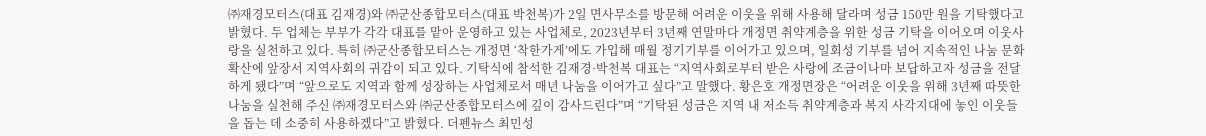㈜재경모터스(대표 김재경)와 ㈜군산종합모터스(대표 박천복)가 2일 면사무소를 방문해 어려운 이웃을 위해 사용해 달라며 성금 150만 원을 기탁했다고 밝혔다. 두 업체는 부부가 각각 대표를 맡아 운영하고 있는 사업체로, 2023년부터 3년째 연말마다 개정면 취약계층을 위한 성금 기탁을 이어오며 이웃사랑을 실천하고 있다. 특히 ㈜군산종합모터스는 개정면 ‘착한가게’에도 가입해 매월 정기기부를 이어가고 있으며, 일회성 기부를 넘어 지속적인 나눔 문화 확산에 앞장서 지역사회의 귀감이 되고 있다. 기탁식에 참석한 김재경·박천복 대표는 “지역사회로부터 받은 사랑에 조금이나마 보답하고자 성금을 전달하게 됐다”며 “앞으로도 지역과 함께 성장하는 사업체로서 매년 나눔을 이어가고 싶다”고 말했다. 황은호 개정면장은 “어려운 이웃을 위해 3년째 따뜻한 나눔을 실천해 주신 ㈜재경모터스와 ㈜군산종합모터스에 깊이 감사드린다”며 “기탁된 성금은 지역 내 저소득 취약계층과 복지 사각지대에 놓인 이웃들을 돕는 데 소중히 사용하겠다”고 밝혔다. 더펜뉴스 최민성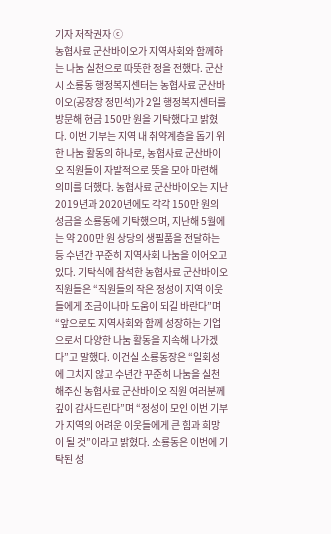기자 저작권자 ⓒ
농협사료 군산바이오가 지역사회와 함께하는 나눔 실천으로 따뜻한 정을 전했다. 군산시 소룡동 행정복지센터는 농협사료 군산바이오(공장장 정민석)가 2일 행정복지센터를 방문해 현금 150만 원을 기탁했다고 밝혔다. 이번 기부는 지역 내 취약계층을 돕기 위한 나눔 활동의 하나로, 농협사료 군산바이오 직원들이 자발적으로 뜻을 모아 마련해 의미를 더했다. 농협사료 군산바이오는 지난 2019년과 2020년에도 각각 150만 원의 성금을 소룡동에 기탁했으며, 지난해 5월에는 약 200만 원 상당의 생필품을 전달하는 등 수년간 꾸준히 지역사회 나눔을 이어오고 있다. 기탁식에 참석한 농협사료 군산바이오 직원들은 “직원들의 작은 정성이 지역 이웃들에게 조금이나마 도움이 되길 바란다”며 “앞으로도 지역사회와 함께 성장하는 기업으로서 다양한 나눔 활동을 지속해 나가겠다”고 말했다. 이건실 소룡동장은 “일회성에 그치지 않고 수년간 꾸준히 나눔을 실천해주신 농협사료 군산바이오 직원 여러분께 깊이 감사드린다”며 “정성이 모인 이번 기부가 지역의 어려운 이웃들에게 큰 힘과 희망이 될 것”이라고 밝혔다. 소룡동은 이번에 기탁된 성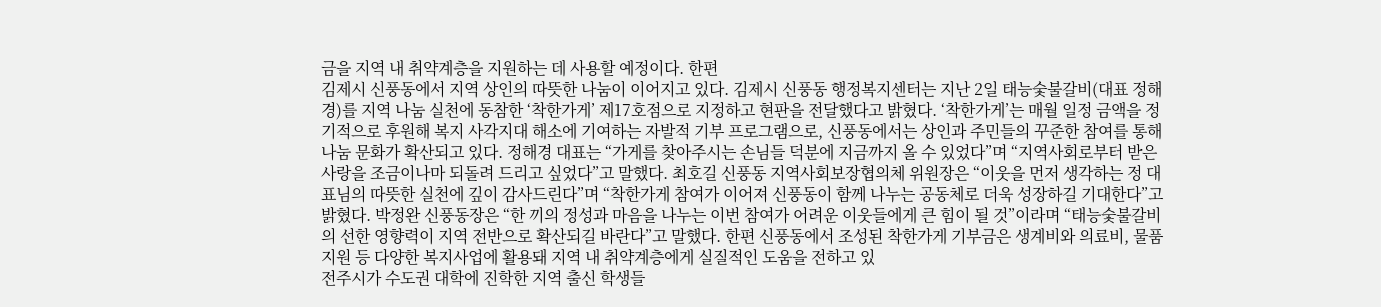금을 지역 내 취약계층을 지원하는 데 사용할 예정이다. 한편
김제시 신풍동에서 지역 상인의 따뜻한 나눔이 이어지고 있다. 김제시 신풍동 행정복지센터는 지난 2일 태능숯불갈비(대표 정해경)를 지역 나눔 실천에 동참한 ‘착한가게’ 제17호점으로 지정하고 현판을 전달했다고 밝혔다. ‘착한가게’는 매월 일정 금액을 정기적으로 후원해 복지 사각지대 해소에 기여하는 자발적 기부 프로그램으로, 신풍동에서는 상인과 주민들의 꾸준한 참여를 통해 나눔 문화가 확산되고 있다. 정해경 대표는 “가게를 찾아주시는 손님들 덕분에 지금까지 올 수 있었다”며 “지역사회로부터 받은 사랑을 조금이나마 되돌려 드리고 싶었다”고 말했다. 최호길 신풍동 지역사회보장협의체 위원장은 “이웃을 먼저 생각하는 정 대표님의 따뜻한 실천에 깊이 감사드린다”며 “착한가게 참여가 이어져 신풍동이 함께 나누는 공동체로 더욱 성장하길 기대한다”고 밝혔다. 박정완 신풍동장은 “한 끼의 정성과 마음을 나누는 이번 참여가 어려운 이웃들에게 큰 힘이 될 것”이라며 “태능숯불갈비의 선한 영향력이 지역 전반으로 확산되길 바란다”고 말했다. 한편 신풍동에서 조성된 착한가게 기부금은 생계비와 의료비, 물품 지원 등 다양한 복지사업에 활용돼 지역 내 취약계층에게 실질적인 도움을 전하고 있
전주시가 수도권 대학에 진학한 지역 출신 학생들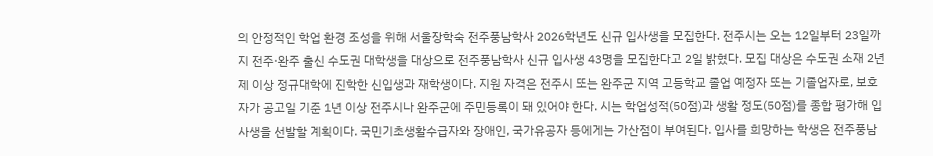의 안정적인 학업 환경 조성을 위해 서울장학숙 전주풍남학사 2026학년도 신규 입사생을 모집한다. 전주시는 오는 12일부터 23일까지 전주·완주 출신 수도권 대학생을 대상으로 전주풍남학사 신규 입사생 43명을 모집한다고 2일 밝혔다. 모집 대상은 수도권 소재 2년제 이상 정규대학에 진학한 신입생과 재학생이다. 지원 자격은 전주시 또는 완주군 지역 고등학교 졸업 예정자 또는 기졸업자로, 보호자가 공고일 기준 1년 이상 전주시나 완주군에 주민등록이 돼 있어야 한다. 시는 학업성적(50점)과 생활 정도(50점)를 종합 평가해 입사생을 선발할 계획이다. 국민기초생활수급자와 장애인, 국가유공자 등에게는 가산점이 부여된다. 입사를 희망하는 학생은 전주풍남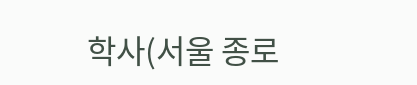학사(서울 종로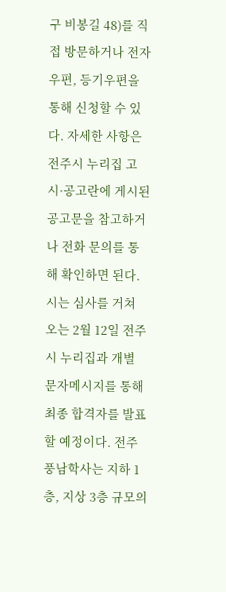구 비봉길 48)를 직접 방문하거나 전자우편, 등기우편을 통해 신청할 수 있다. 자세한 사항은 전주시 누리집 고시·공고란에 게시된 공고문을 참고하거나 전화 문의를 통해 확인하면 된다. 시는 심사를 거쳐 오는 2월 12일 전주시 누리집과 개별 문자메시지를 통해 최종 합격자를 발표할 예정이다. 전주풍남학사는 지하 1층, 지상 3층 규모의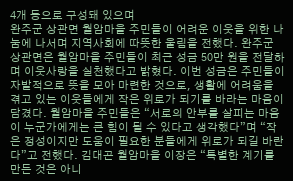4개 동으로 구성돼 있으며
완주군 상관면 월암마을 주민들이 어려운 이웃을 위한 나눔에 나서며 지역사회에 따뜻한 울림을 전했다. 완주군 상관면은 월암마을 주민들이 최근 성금 50만 원을 전달하며 이웃사랑을 실천했다고 밝혔다. 이번 성금은 주민들이 자발적으로 뜻을 모아 마련한 것으로, 생활에 어려움을 겪고 있는 이웃들에게 작은 위로가 되기를 바라는 마음이 담겼다. 월암마을 주민들은 “서로의 안부를 살피는 마음이 누군가에게는 큰 힘이 될 수 있다고 생각했다”며 “작은 정성이지만 도움이 필요한 분들에게 위로가 되길 바란다”고 전했다. 김대곤 월암마을 이장은 “특별한 계기를 만든 것은 아니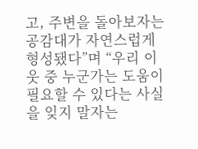고, 주변을 돌아보자는 공감대가 자연스럽게 형성됐다”며 “우리 이웃 중 누군가는 도움이 필요할 수 있다는 사실을 잊지 말자는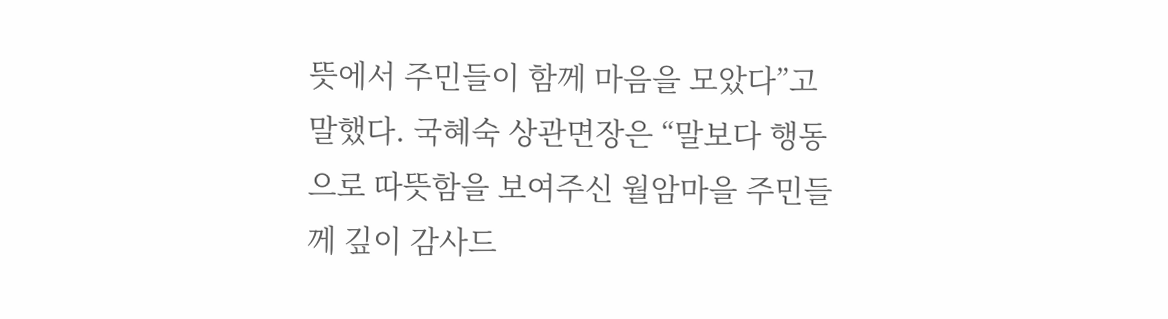뜻에서 주민들이 함께 마음을 모았다”고 말했다. 국혜숙 상관면장은 “말보다 행동으로 따뜻함을 보여주신 월암마을 주민들께 깊이 감사드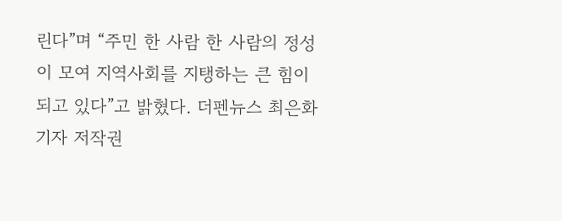린다”며 “주민 한 사람 한 사람의 정성이 모여 지역사회를 지탱하는 큰 힘이 되고 있다”고 밝혔다. 더펜뉴스 최은화 기자 저작권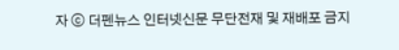자 ⓒ 더펜뉴스 인터넷신문 무단전재 및 재배포 금지